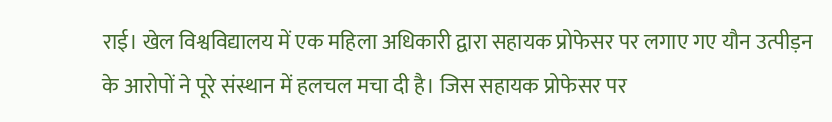राई। खेल विश्वविद्यालय में एक महिला अधिकारी द्वारा सहायक प्रोफेसर पर लगाए गए यौन उत्पीड़न के आरोपों ने पूरे संस्थान में हलचल मचा दी है। जिस सहायक प्रोफेसर पर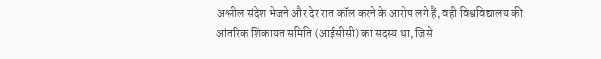अश्लील संदेश भेजने और देर रात कॉल करने के आरोप लगे हैं, वही विश्वविद्यालय की आंतरिक शिकायत समिति (आईसीसी) का सदस्य था, जिसे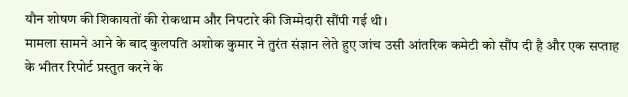यौन शोषण की शिकायतों की रोकथाम और निपटारे की जिम्मेदारी सौंपी गई थी।
मामला सामने आने के बाद कुलपति अशोक कुमार ने तुरंत संज्ञान लेते हुए जांच उसी आंतरिक कमेटी को सौंप दी है और एक सप्ताह के भीतर रिपोर्ट प्रस्तुत करने के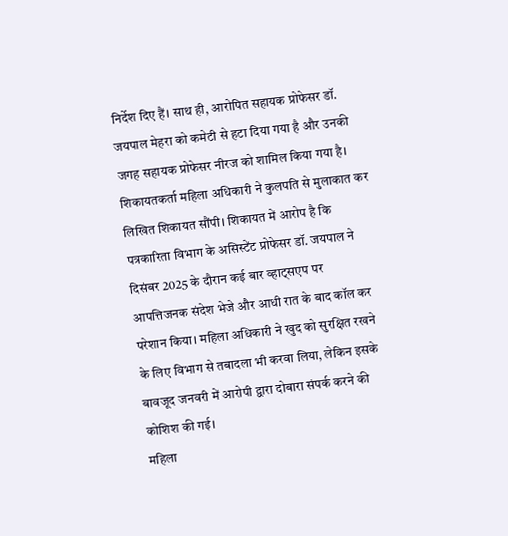निर्देश दिए हैं। साथ ही, आरोपित सहायक प्रोफेसर डॉ. जयपाल मेहरा को कमेटी से हटा दिया गया है और उनकी जगह सहायक प्रोफेसर नीरज को शामिल किया गया है।
शिकायतकर्ता महिला अधिकारी ने कुलपति से मुलाकात कर लिखित शिकायत सौंपी। शिकायत में आरोप है कि पत्रकारिता विभाग के असिस्टेंट प्रोफेसर डॉ. जयपाल ने दिसंबर 2025 के दौरान कई बार व्हाट्सएप पर आपत्तिजनक संदेश भेजे और आधी रात के बाद कॉल कर परेशान किया। महिला अधिकारी ने खुद को सुरक्षित रखने के लिए विभाग से तबादला भी करवा लिया, लेकिन इसके बावजूद जनवरी में आरोपी द्वारा दोबारा संपर्क करने की कोशिश की गई।
महिला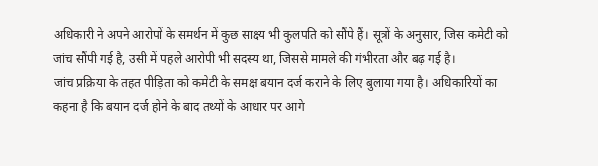अधिकारी ने अपने आरोपों के समर्थन में कुछ साक्ष्य भी कुलपति को सौंपे हैं। सूत्रों के अनुसार, जिस कमेटी को जांच सौंपी गई है, उसी में पहले आरोपी भी सदस्य था, जिससे मामले की गंभीरता और बढ़ गई है।
जांच प्रक्रिया के तहत पीड़िता को कमेटी के समक्ष बयान दर्ज कराने के लिए बुलाया गया है। अधिकारियों का कहना है कि बयान दर्ज होने के बाद तथ्यों के आधार पर आगे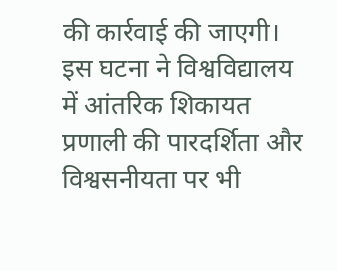की कार्रवाई की जाएगी।
इस घटना ने विश्वविद्यालय में आंतरिक शिकायत प्रणाली की पारदर्शिता और विश्वसनीयता पर भी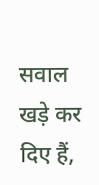सवाल खड़े कर दिए हैं,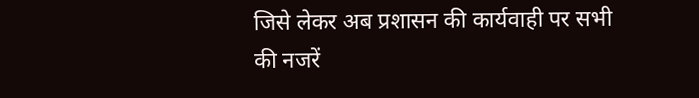जिसे लेकर अब प्रशासन की कार्यवाही पर सभी की नजरें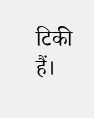टिकी हैं।